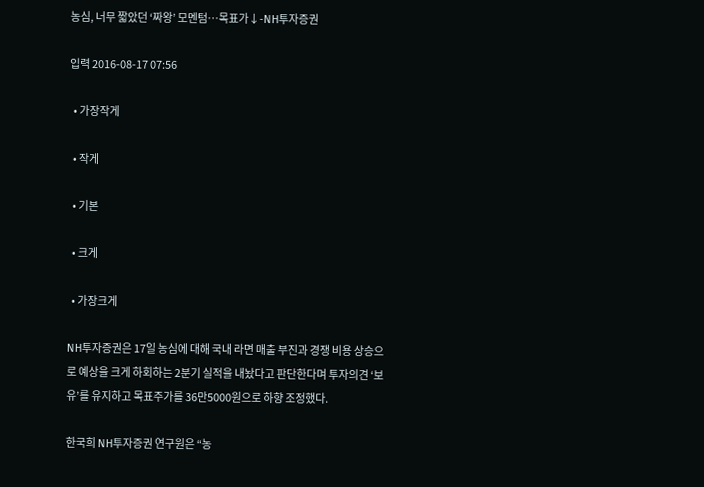농심, 너무 짧았던 ‘짜왕’ 모멘텀…목표가↓-NH투자증권

입력 2016-08-17 07:56

  • 가장작게

  • 작게

  • 기본

  • 크게

  • 가장크게

NH투자증권은 17일 농심에 대해 국내 라면 매출 부진과 경쟁 비용 상승으로 예상을 크게 하회하는 2분기 실적을 내놨다고 판단한다며 투자의견 ‘보유’를 유지하고 목표주가를 36만5000원으로 하향 조정했다.

한국희 NH투자증권 연구원은 “농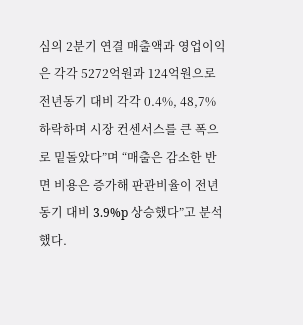심의 2분기 연결 매출액과 영업이익은 각각 5272억원과 124억원으로 전년동기 대비 각각 0.4%, 48,7% 하락하며 시장 컨센서스를 큰 폭으로 밑돌았다”며 “매출은 감소한 반면 비용은 증가해 판관비율이 전년동기 대비 3.9%p 상승했다”고 분석했다.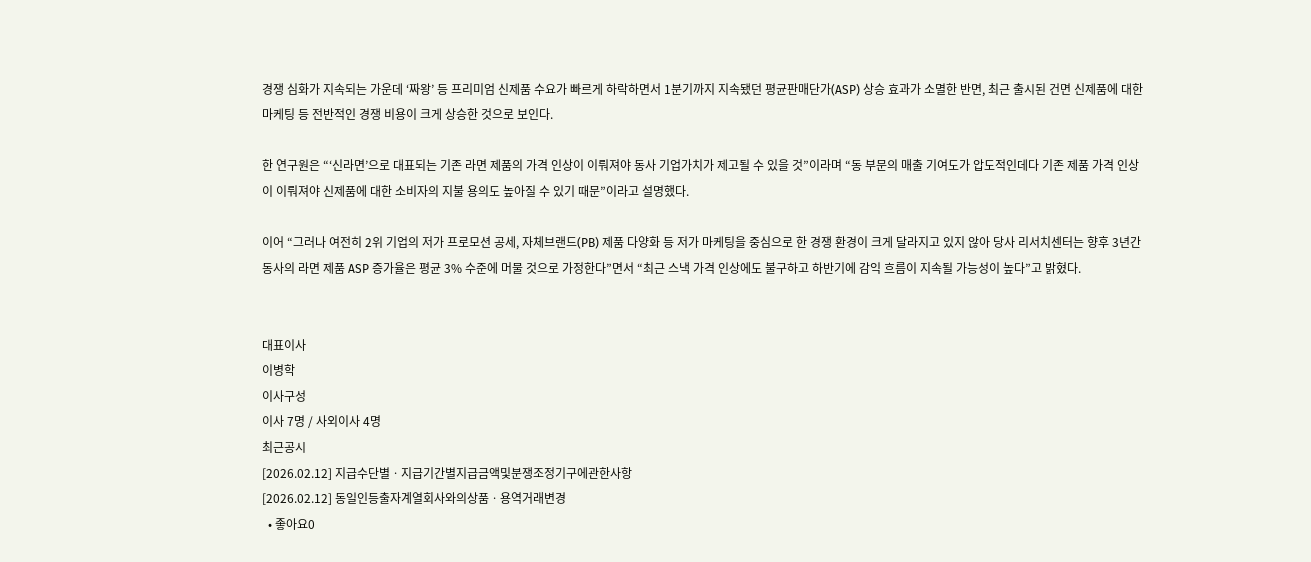경쟁 심화가 지속되는 가운데 ‘짜왕’ 등 프리미엄 신제품 수요가 빠르게 하락하면서 1분기까지 지속됐던 평균판매단가(ASP) 상승 효과가 소멸한 반면, 최근 출시된 건면 신제품에 대한 마케팅 등 전반적인 경쟁 비용이 크게 상승한 것으로 보인다.

한 연구원은 “‘신라면’으로 대표되는 기존 라면 제품의 가격 인상이 이뤄져야 동사 기업가치가 제고될 수 있을 것”이라며 “동 부문의 매출 기여도가 압도적인데다 기존 제품 가격 인상이 이뤄져야 신제품에 대한 소비자의 지불 용의도 높아질 수 있기 때문”이라고 설명했다.

이어 “그러나 여전히 2위 기업의 저가 프로모션 공세, 자체브랜드(PB) 제품 다양화 등 저가 마케팅을 중심으로 한 경쟁 환경이 크게 달라지고 있지 않아 당사 리서치센터는 향후 3년간 동사의 라면 제품 ASP 증가율은 평균 3% 수준에 머물 것으로 가정한다”면서 “최근 스낵 가격 인상에도 불구하고 하반기에 감익 흐름이 지속될 가능성이 높다”고 밝혔다.


대표이사
이병학
이사구성
이사 7명 / 사외이사 4명
최근공시
[2026.02.12] 지급수단별ㆍ지급기간별지급금액및분쟁조정기구에관한사항
[2026.02.12] 동일인등출자계열회사와의상품ㆍ용역거래변경
  • 좋아요0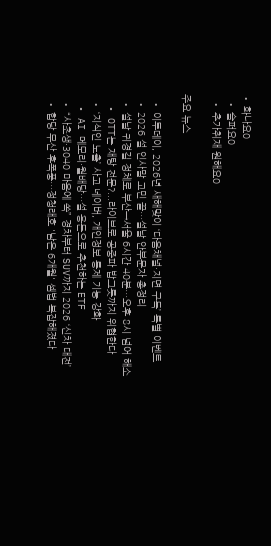• 화나요0
  • 슬퍼요0
  • 추가취재 원해요0

주요 뉴스

  • 이투데이, 2026년 새해맞이 ‘다음채널·지면 구독’ 특별 이벤트
  • 2026 설 인사말 고민 끝…설날 안부문자 총정리
  • 설날 귀경길 정체로 부산→서울 6시간 40분…오후 8시 넘어 해소
  • OTT는 재탕 전문?...라이브로 공중파 밥그릇까지 위협한다
  • ‘지식인 노출’ 사고 네이버, 개인정보 통제 기능 강화
  • AI 메모리·월배당…설 용돈으로 추천하는 ETF
  • “사초생·3040 마음에 쏙” 경차부터 SUV까지 2026 ‘신차 대전’
  • 합당 무산 후폭풍…정청래호 '남은 6개월' 셈법 복잡해졌다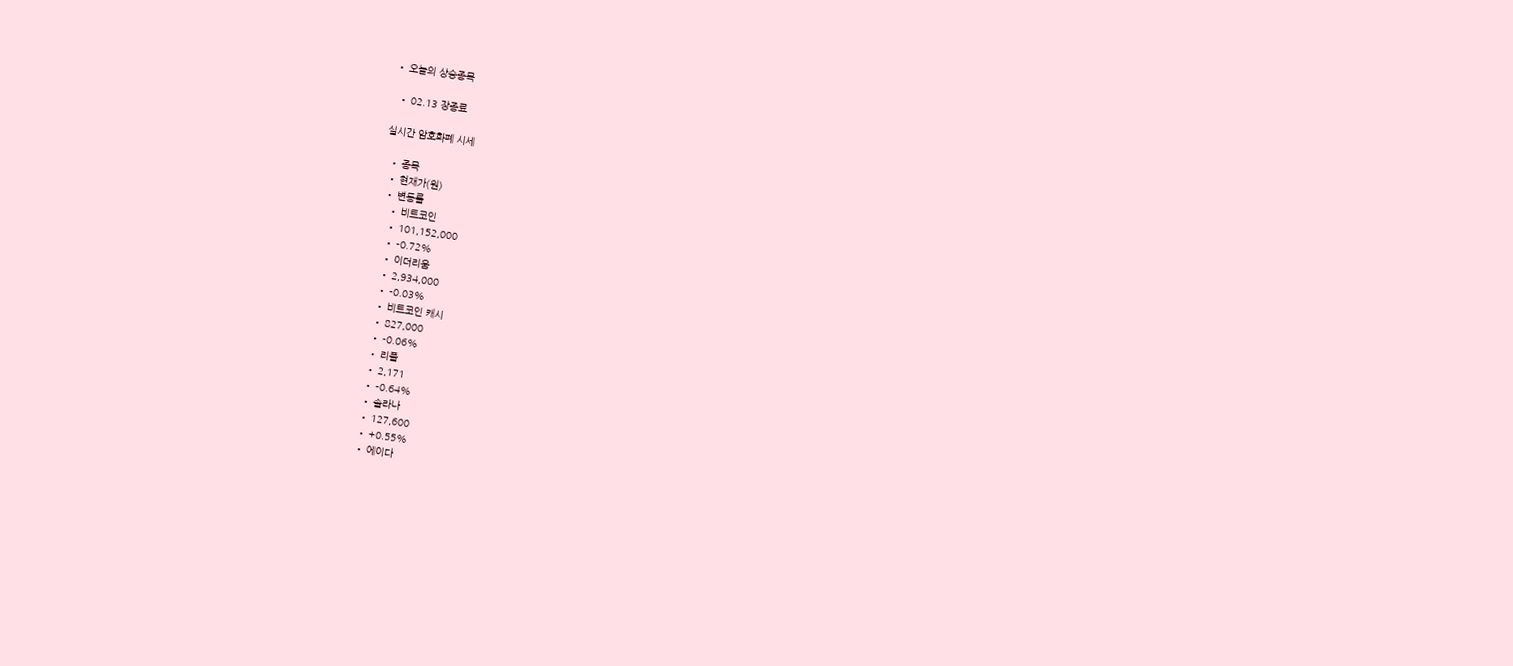• 오늘의 상승종목

  • 02.13 장종료

실시간 암호화폐 시세

  • 종목
  • 현재가(원)
  • 변동률
    • 비트코인
    • 101,152,000
    • -0.72%
    • 이더리움
    • 2,934,000
    • -0.03%
    • 비트코인 캐시
    • 827,000
    • -0.06%
    • 리플
    • 2,171
    • -0.64%
    • 솔라나
    • 127,600
    • +0.55%
    • 에이다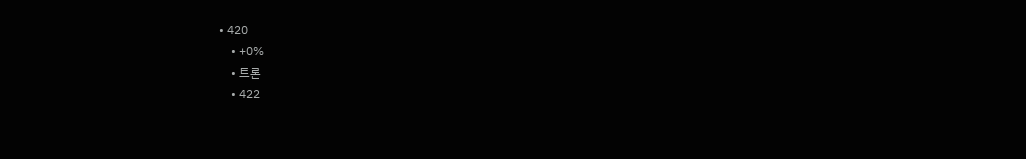• 420
    • +0%
    • 트론
    • 422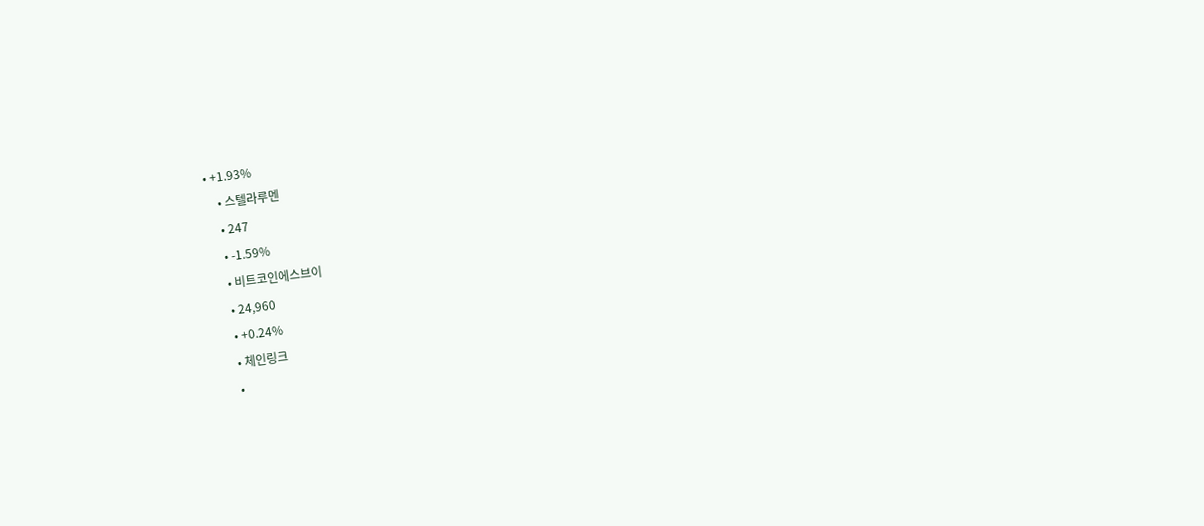• +1.93%
    • 스텔라루멘
    • 247
    • -1.59%
    • 비트코인에스브이
    • 24,960
    • +0.24%
    • 체인링크
    •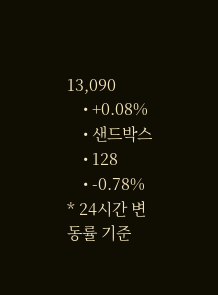13,090
    • +0.08%
    • 샌드박스
    • 128
    • -0.78%
* 24시간 변동률 기준